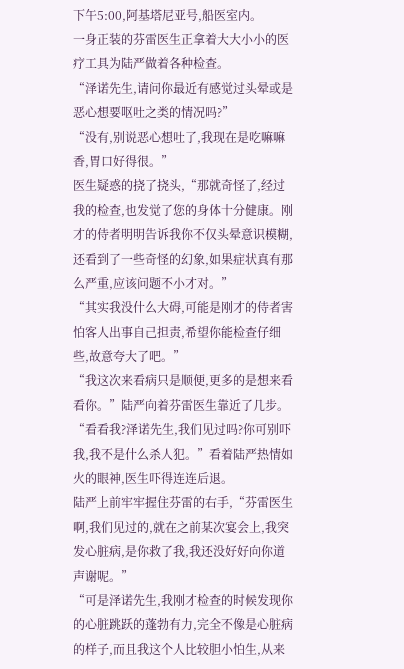下午5:00,阿基塔尼亚号,船医室内。
一身正装的芬雷医生正拿着大大小小的医疗工具为陆严做着各种检查。
“泽诺先生,请问你最近有感觉过头晕或是恶心想要呕吐之类的情况吗?”
“没有,别说恶心想吐了,我现在是吃嘛嘛香,胃口好得很。”
医生疑惑的挠了挠头,“那就奇怪了,经过我的检查,也发觉了您的身体十分健康。刚才的侍者明明告诉我你不仅头晕意识模糊,还看到了一些奇怪的幻象,如果症状真有那么严重,应该问题不小才对。”
“其实我没什么大碍,可能是刚才的侍者害怕客人出事自己担责,希望你能检查仔细些,故意夸大了吧。”
“我这次来看病只是顺便,更多的是想来看看你。”陆严向着芬雷医生靠近了几步。
“看看我?泽诺先生,我们见过吗?你可别吓我,我不是什么杀人犯。”看着陆严热情如火的眼神,医生吓得连连后退。
陆严上前牢牢握住芬雷的右手,“芬雷医生啊,我们见过的,就在之前某次宴会上,我突发心脏病,是你救了我,我还没好好向你道声谢呢。”
“可是泽诺先生,我刚才检查的时候发现你的心脏跳跃的蓬勃有力,完全不像是心脏病的样子,而且我这个人比较胆小怕生,从来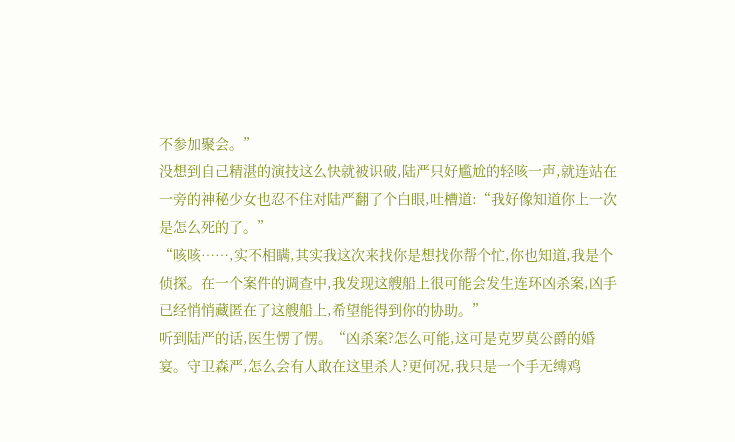不参加聚会。”
没想到自己精湛的演技这么快就被识破,陆严只好尴尬的轻咳一声,就连站在一旁的神秘少女也忍不住对陆严翻了个白眼,吐槽道:“我好像知道你上一次是怎么死的了。”
“咳咳……,实不相瞒,其实我这次来找你是想找你帮个忙,你也知道,我是个侦探。在一个案件的调查中,我发现这艘船上很可能会发生连环凶杀案,凶手已经悄悄藏匿在了这艘船上,希望能得到你的协助。”
听到陆严的话,医生愣了愣。“凶杀案?怎么可能,这可是克罗莫公爵的婚宴。守卫森严,怎么会有人敢在这里杀人?更何况,我只是一个手无缚鸡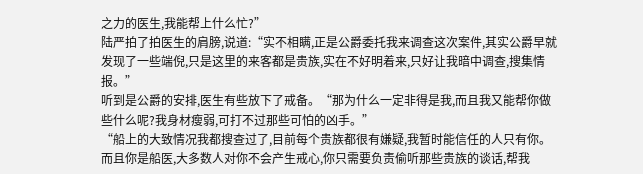之力的医生,我能帮上什么忙?”
陆严拍了拍医生的肩膀,说道:“实不相瞒,正是公爵委托我来调查这次案件,其实公爵早就发现了一些端倪,只是这里的来客都是贵族,实在不好明着来,只好让我暗中调查,搜集情报。”
听到是公爵的安排,医生有些放下了戒备。“那为什么一定非得是我,而且我又能帮你做些什么呢?我身材瘦弱,可打不过那些可怕的凶手。”
“船上的大致情况我都搜查过了,目前每个贵族都很有嫌疑,我暂时能信任的人只有你。而且你是船医,大多数人对你不会产生戒心,你只需要负责偷听那些贵族的谈话,帮我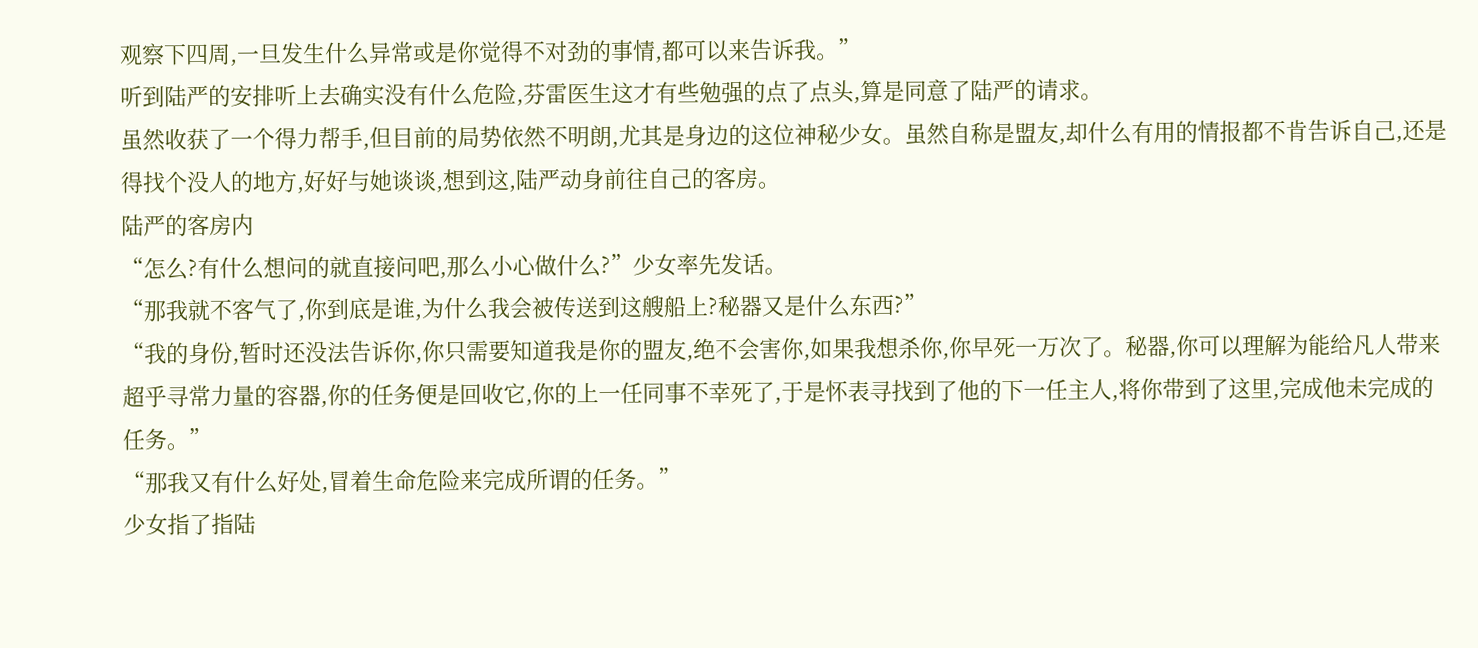观察下四周,一旦发生什么异常或是你觉得不对劲的事情,都可以来告诉我。”
听到陆严的安排听上去确实没有什么危险,芬雷医生这才有些勉强的点了点头,算是同意了陆严的请求。
虽然收获了一个得力帮手,但目前的局势依然不明朗,尤其是身边的这位神秘少女。虽然自称是盟友,却什么有用的情报都不肯告诉自己,还是得找个没人的地方,好好与她谈谈,想到这,陆严动身前往自己的客房。
陆严的客房内
“怎么?有什么想问的就直接问吧,那么小心做什么?”少女率先发话。
“那我就不客气了,你到底是谁,为什么我会被传送到这艘船上?秘器又是什么东西?”
“我的身份,暂时还没法告诉你,你只需要知道我是你的盟友,绝不会害你,如果我想杀你,你早死一万次了。秘器,你可以理解为能给凡人带来超乎寻常力量的容器,你的任务便是回收它,你的上一任同事不幸死了,于是怀表寻找到了他的下一任主人,将你带到了这里,完成他未完成的任务。”
“那我又有什么好处,冒着生命危险来完成所谓的任务。”
少女指了指陆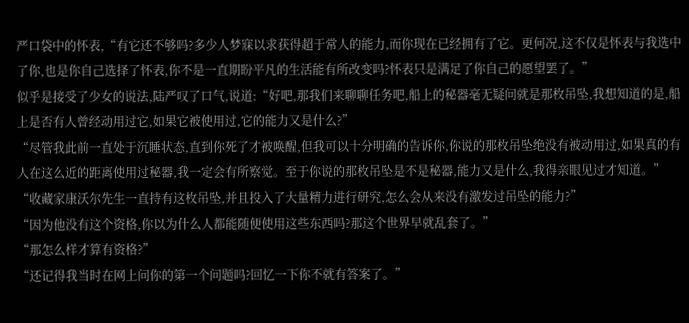严口袋中的怀表,“有它还不够吗?多少人梦寐以求获得超于常人的能力,而你现在已经拥有了它。更何况,这不仅是怀表与我选中了你,也是你自己选择了怀表,你不是一直期盼平凡的生活能有所改变吗?怀表只是满足了你自己的愿望罢了。”
似乎是接受了少女的说法,陆严叹了口气,说道:“好吧,那我们来聊聊任务吧,船上的秘器毫无疑问就是那枚吊坠,我想知道的是,船上是否有人曾经动用过它,如果它被使用过,它的能力又是什么?”
“尽管我此前一直处于沉睡状态,直到你死了才被唤醒,但我可以十分明确的告诉你,你说的那枚吊坠绝没有被动用过,如果真的有人在这么近的距离使用过秘器,我一定会有所察觉。至于你说的那枚吊坠是不是秘器,能力又是什么,我得亲眼见过才知道。”
“收藏家康沃尔先生一直持有这枚吊坠,并且投入了大量精力进行研究,怎么会从来没有激发过吊坠的能力?”
“因为他没有这个资格,你以为什么人都能随便使用这些东西吗?那这个世界早就乱套了。”
“那怎么样才算有资格?”
“还记得我当时在网上问你的第一个问题吗?回忆一下你不就有答案了。”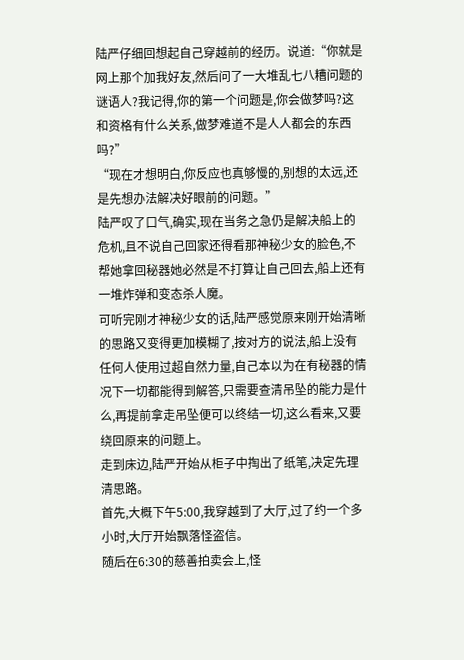陆严仔细回想起自己穿越前的经历。说道:“你就是网上那个加我好友,然后问了一大堆乱七八糟问题的谜语人?我记得,你的第一个问题是,你会做梦吗?这和资格有什么关系,做梦难道不是人人都会的东西吗?”
“现在才想明白,你反应也真够慢的,别想的太远,还是先想办法解决好眼前的问题。”
陆严叹了口气,确实,现在当务之急仍是解决船上的危机,且不说自己回家还得看那神秘少女的脸色,不帮她拿回秘器她必然是不打算让自己回去,船上还有一堆炸弹和变态杀人魔。
可听完刚才神秘少女的话,陆严感觉原来刚开始清晰的思路又变得更加模糊了,按对方的说法,船上没有任何人使用过超自然力量,自己本以为在有秘器的情况下一切都能得到解答,只需要查清吊坠的能力是什么,再提前拿走吊坠便可以终结一切,这么看来,又要绕回原来的问题上。
走到床边,陆严开始从柜子中掏出了纸笔,决定先理清思路。
首先,大概下午5:00,我穿越到了大厅,过了约一个多小时,大厅开始飘落怪盗信。
随后在6:30的慈善拍卖会上,怪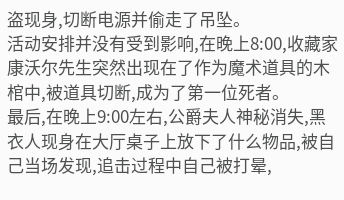盗现身,切断电源并偷走了吊坠。
活动安排并没有受到影响,在晚上8:00,收藏家康沃尔先生突然出现在了作为魔术道具的木棺中,被道具切断,成为了第一位死者。
最后,在晚上9:00左右,公爵夫人神秘消失,黑衣人现身在大厅桌子上放下了什么物品,被自己当场发现,追击过程中自己被打晕,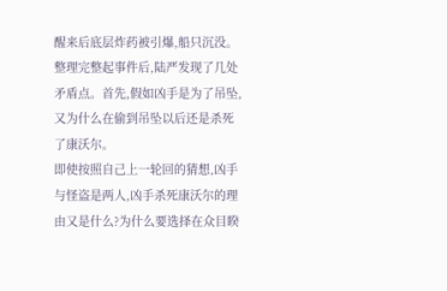醒来后底层炸药被引爆,船只沉没。
整理完整起事件后,陆严发现了几处矛盾点。首先,假如凶手是为了吊坠,又为什么在偷到吊坠以后还是杀死了康沃尔。
即使按照自己上一轮回的猜想,凶手与怪盗是两人,凶手杀死康沃尔的理由又是什么?为什么要选择在众目睽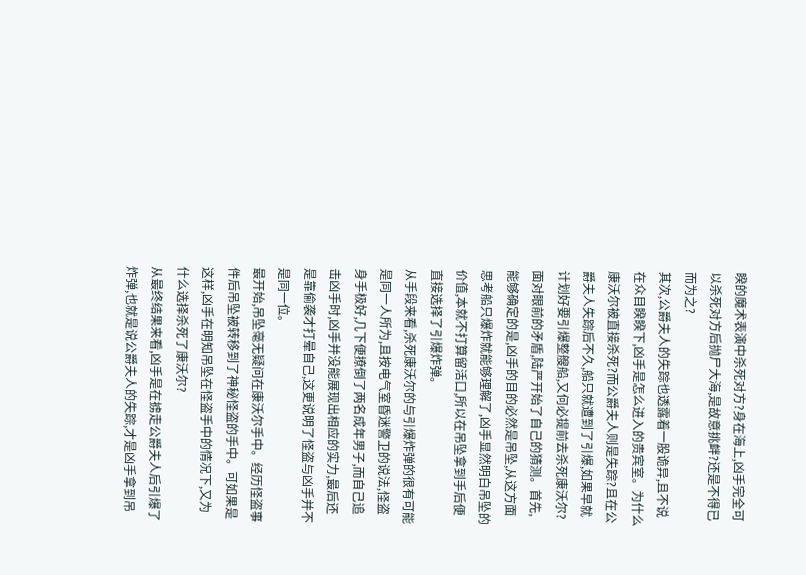睽的魔术表演中杀死对方?身在海上,凶手完全可以杀死对方后抛尸大海,是故意挑衅?还是不得已而为之?
其次,公爵夫人的失踪也透露着一股诡异,且不说在众目睽睽下,凶手是怎么进入的贵宾室。为什么康沃尔被直接杀死?而公爵夫人则是失踪?且在公爵夫人失踪后不久,船只就遭到了引爆,如果早就计划好要引爆整艘船,又何必提前去杀死康沃尔?
面对眼前的矛盾,陆严开始了自己的猜测。首先,能够确定的是,凶手的目的必然是吊坠,从这方面思考船只爆炸就能够理解了,凶手显然明白吊坠的价值,本就不打算留活口,所以在吊坠拿到手后便直接选择了引爆炸弹。
从手段来看,杀死康沃尔的与引爆炸弹的很有可能是同一人所为,且按电气室昏迷警卫的说法,怪盗身手极好,几下便撩倒了两名成年男子,而自己追击凶手时,凶手并没能展现出相应的实力,最后还是靠偷袭才打晕自己,这更说明了怪盗与凶手并不是同一位。
最开始,吊坠毫无疑问在康沃尔手中。经历怪盗事件后吊坠被转移到了神秘怪盗的手中。可如果是这样,凶手在明知吊坠在怪盗手中的情况下,又为什么选择杀死了康沃尔?
从最终结果来看,凶手是在掳走公爵夫人后引爆了炸弹,也就是说公爵夫人的失踪,才是凶手拿到吊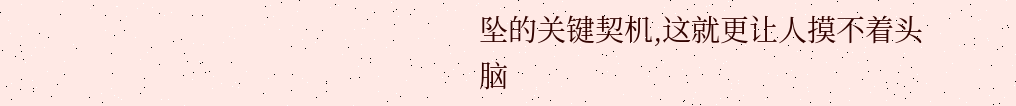坠的关键契机,这就更让人摸不着头脑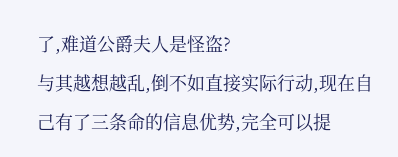了,难道公爵夫人是怪盗?
与其越想越乱,倒不如直接实际行动,现在自己有了三条命的信息优势,完全可以提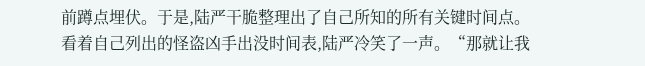前蹲点埋伏。于是,陆严干脆整理出了自己所知的所有关键时间点。
看着自己列出的怪盗凶手出没时间表,陆严冷笑了一声。“那就让我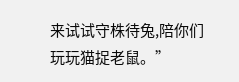来试试守株待兔,陪你们玩玩猫捉老鼠。”